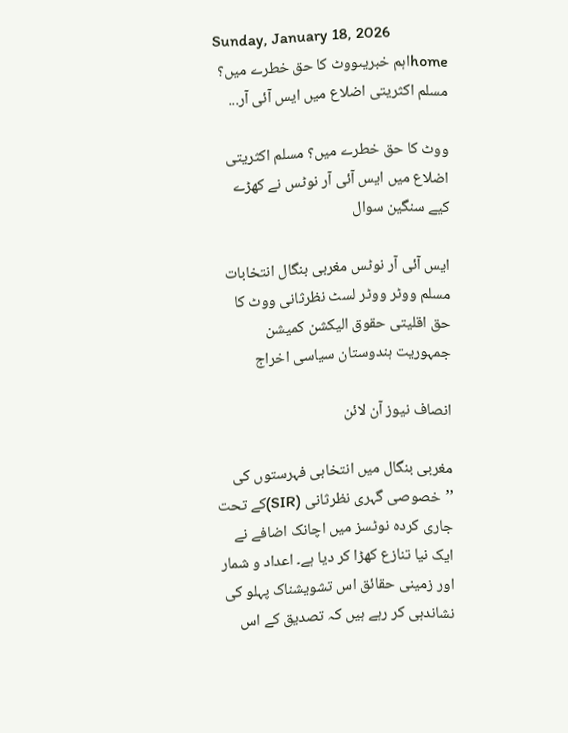Sunday, January 18, 2026
homeاہم خبریںووٹ کا حق خطرے میں؟ مسلم اکثریتی اضلاع میں ایس آئی آر...

ووٹ کا حق خطرے میں؟ مسلم اکثریتی اضلاع میں ایس آئی آر نوٹس نے کھڑے کیے سنگین سوال

ایس آئی آر نوٹس مغربی بنگال انتخابات مسلم ووٹر ووٹر لسٹ نظرثانی ووٹ کا حق اقلیتی حقوق الیکشن کمیشن جمہوریت ہندوستان سیاسی اخراج

انصاف نیوز آن لائن

مغربی بنگال میں انتخابی فہرستوں کی ’’خصوصی گہری نظرثانی (SIR)کے تحت جاری کردہ نوٹسز میں اچانک اضافے نے ایک نیا تنازع کھڑا کر دیا ہے۔ اعداد و شمار اور زمینی حقائق اس تشویشناک پہلو کی نشاندہی کر رہے ہیں کہ تصدیق کے اس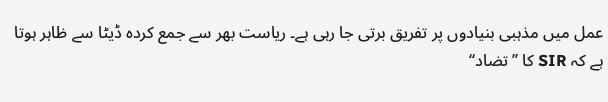عمل میں مذہبی بنیادوں پر تفریق برتی جا رہی ہے۔ ریاست بھر سے جمع کردہ ڈیٹا سے ظاہر ہوتا ہے کہ SIR کا ’’تضاد‘‘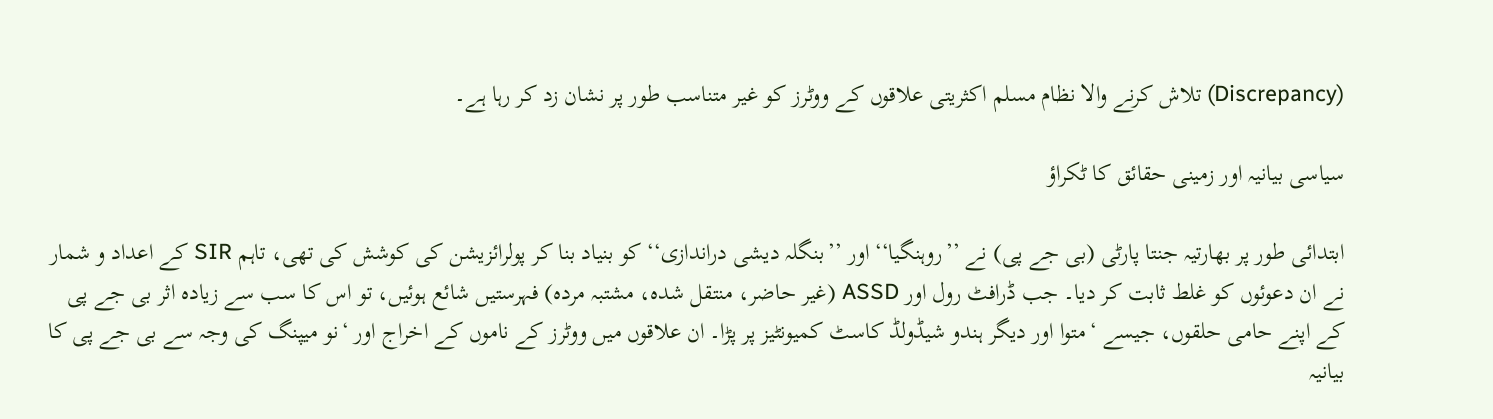(Discrepancy) تلاش کرنے والا نظام مسلم اکثریتی علاقوں کے ووٹرز کو غیر متناسب طور پر نشان زد کر رہا ہے۔

سیاسی بیانیہ اور زمینی حقائق کا ٹکراؤ

ابتدائی طور پر بھارتیہ جنتا پارٹی (بی جے پی) نے ’’روہنگیا‘‘ اور ’’بنگلہ دیشی دراندازی‘‘ کو بنیاد بنا کر پولرائزیشن کی کوشش کی تھی، تاہم SIR کے اعداد و شمار نے ان دعوئوں کو غلط ثابت کر دیا۔ جب ڈرافٹ رول اور ASSD (غیر حاضر، منتقل شدہ، مشتبہ مردہ) فہرستیں شائع ہوئیں، تو اس کا سب سے زیادہ اثر بی جے پی کے اپنے حامی حلقوں، جیسے ‘متوا اور دیگر ہندو شیڈولڈ کاسٹ کمیونٹیز پر پڑا۔ ان علاقوں میں ووٹرز کے ناموں کے اخراج اور ‘نو میپنگ کی وجہ سے بی جے پی کا بیانیہ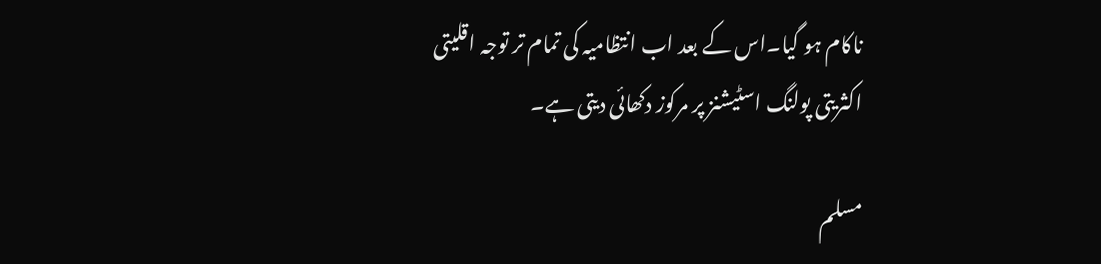ناکام ہو گیا۔اس کے بعد اب انتظامیہ کی تمام تر توجہ اقلیتی اکثریتی پولنگ اسٹیشنز پر مرکوز دکھائی دیتی ہے۔

مسلم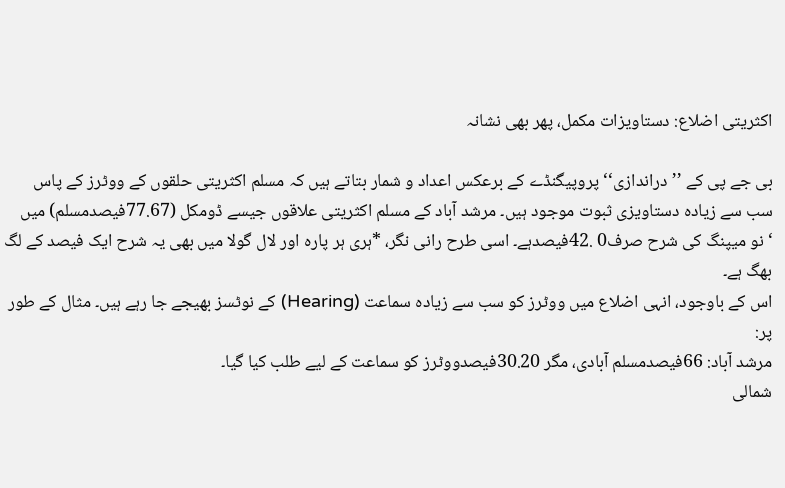اکثریتی اضلاع: دستاویزات مکمل، پھر بھی نشانہ

بی جے پی کے ’’دراندازی‘‘ پروپیگنڈے کے برعکس اعداد و شمار بتاتے ہیں کہ مسلم اکثریتی حلقوں کے ووٹرز کے پاس سب سے زیادہ دستاویزی ثبوت موجود ہیں۔ مرشد آباد کے مسلم اکثریتی علاقوں جیسے ڈومکل (77.67فیصدمسلم) میں ‘نو میپنگ کی شرح صرف0 .42فیصدہے۔ اسی طرح رانی نگر، *ہری ہر پارہ اور لال گولا میں بھی یہ شرح ایک فیصد کے لگ بھگ ہے۔
اس کے باوجود، انہی اضلاع میں ووٹرز کو سب سے زیادہ سماعت (Hearing) کے نوٹسز بھیجے جا رہے ہیں۔ مثال کے طور پر:
مرشد آباد: 66فیصدمسلم آبادی، مگر 30.20فیصدووٹرز کو سماعت کے لیے طلب کیا گیا۔
شمالی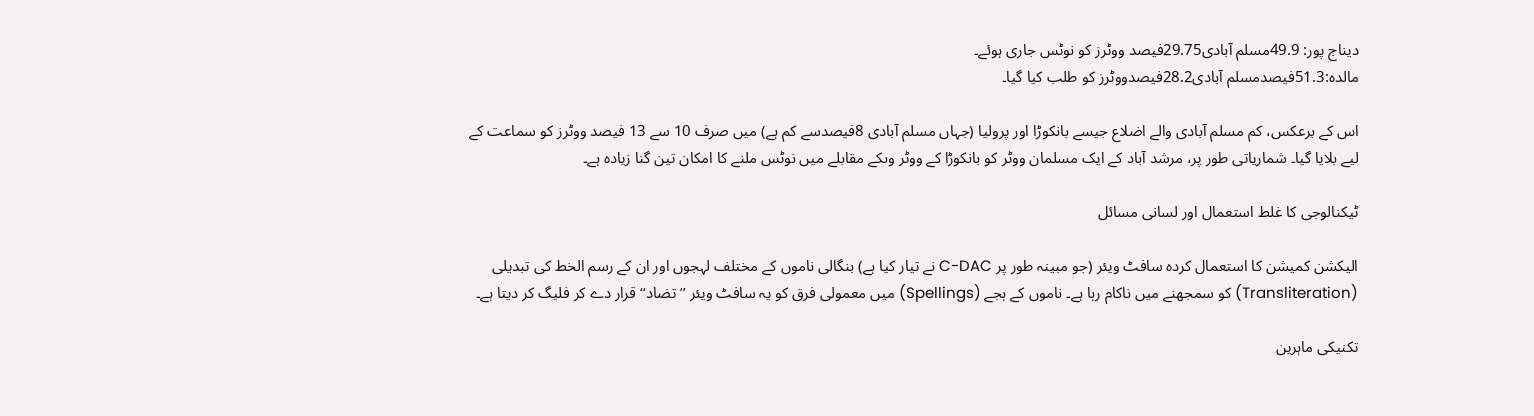دیناج پور: 49.9مسلم آبادی29.75فیصد ووٹرز کو نوٹس جاری ہوئے۔
مالدہ:51.3فیصدمسلم آبادی28.2فیصدووٹرز کو طلب کیا گیا۔

اس کے برعکس، کم مسلم آبادی والے اضلاع جیسے بانکوڑا اور پرولیا (جہاں مسلم آبادی 8فیصدسے کم ہے) میں صرف 10 سے 13 فیصد ووٹرز کو سماعت کے لیے بلایا گیا۔ شماریاتی طور پر، مرشد آباد کے ایک مسلمان ووٹر کو بانکوڑا کے ووٹر وںکے مقابلے میں نوٹس ملنے کا امکان تین گنا زیادہ ہے۔

ٹیکنالوجی کا غلط استعمال اور لسانی مسائل

الیکشن کمیشن کا استعمال کردہ سافٹ ویئر (جو مبینہ طور پر C-DAC نے تیار کیا ہے) بنگالی ناموں کے مختلف لہجوں اور ان کے رسم الخط کی تبدیلی (Transliteration) کو سمجھنے میں ناکام رہا ہے۔ ناموں کے ہجے (Spellings) میں معمولی فرق کو یہ سافٹ ویئر ’’تضاد‘‘ قرار دے کر فلیگ کر دیتا ہے۔

تکنیکی ماہرین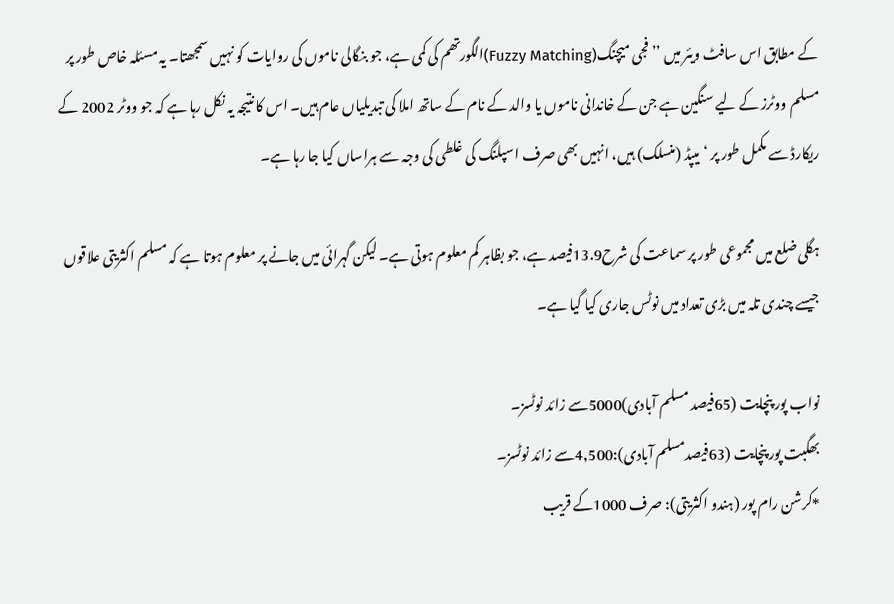کے مطابق اس سافٹ ویئر میں ’’فجی میچنگ(Fuzzy Matching)الگورتھم کی کمی ہے، جو بنگالی ناموں کی روایات کو نہیں سمجھتا۔ یہ مسئلہ خاص طور پر مسلم ووٹرز کے لیے سنگین ہے جن کے خاندانی ناموں یا والد کے نام کے ساتھ املا کی تبدیلیاں عام ہیں۔ اس کا نتیجہ یہ نکل رہا ہے کہ جو ووٹر 2002 کے ریکارڈ سے مکمل طور پر ‘میپڈ (منسلک) ہیں، انہیں بھی صرف اسپلنگ کی غلطی کی وجہ سے ہراساں کیا جا رہا ہے۔

ہگلی ضلع میں مجموعی طور پر سماعت کی شرح13.9فیصد ہے، جو بظاہر کم معلوم ہوتی ہے۔ لیکن گہرائی میں جانے پر معلوم ہوتا ہے کہ مسلم اکثریتی علاقوں جیسے چندی تلہ میں بڑی تعداد میں نوٹس جاری کیا گیا ہے۔

نواب پور پنچایت (65فیصد مسلم آبادی)5000سے زائد نوٹسز۔
بھگبت پور پنچایت (63فیصدمسلم آبادی):4,500سے زائد نوٹسز۔
*کرشن رام پور (ہندو اکثریتی): صرف 1000کے قریب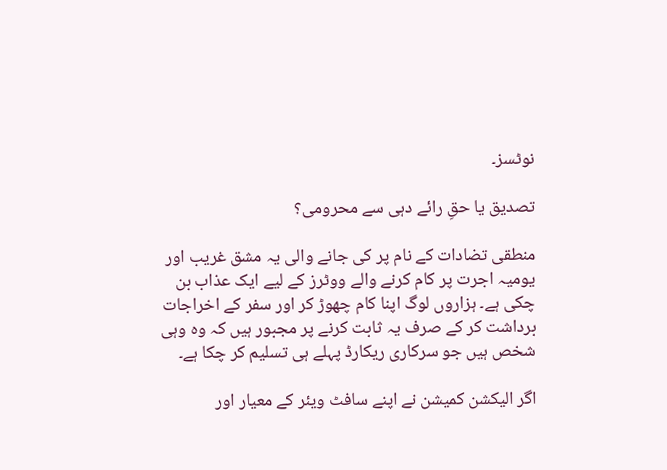نوٹسز۔

تصدیق یا حقِ رائے دہی سے محرومی؟

منطقی تضادات کے نام پر کی جانے والی یہ مشق غریب اور یومیہ اجرت پر کام کرنے والے ووٹرز کے لیے ایک عذاب بن چکی ہے۔ ہزاروں لوگ اپنا کام چھوڑ کر اور سفر کے اخراجات برداشت کر کے صرف یہ ثابت کرنے پر مجبور ہیں کہ وہ وہی شخص ہیں جو سرکاری ریکارڈ پہلے ہی تسلیم کر چکا ہے۔

اگر الیکشن کمیشن نے اپنے سافٹ ویئر کے معیار اور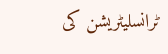ٹرانسلیٹریشن کی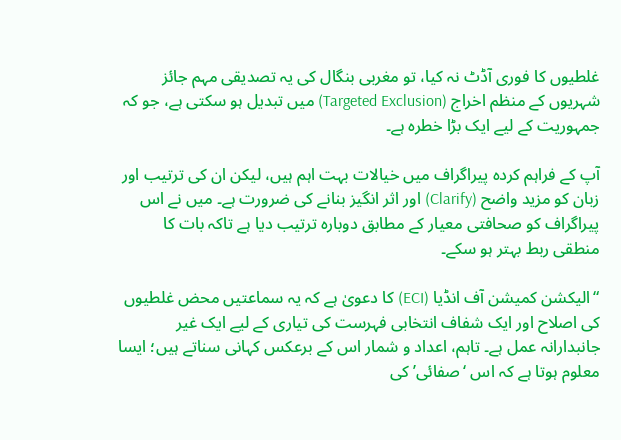غلطیوں کا فوری آڈٹ نہ کیا، تو مغربی بنگال کی یہ تصدیقی مہم جائز شہریوں کے منظم اخراج (Targeted Exclusion) میں تبدیل ہو سکتی ہے، جو کہ جمہوریت کے لیے ایک بڑا خطرہ ہے۔

آپ کے فراہم کردہ پیراگراف میں خیالات بہت اہم ہیں، لیکن ان کی ترتیب اور زبان کو مزید واضح (Clarify) اور اثر انگیز بنانے کی ضرورت ہے۔ میں نے اس پیراگراف کو صحافتی معیار کے مطابق دوبارہ ترتیب دیا ہے تاکہ بات کا منطقی ربط بہتر ہو سکے۔

“الیکشن کمیشن آف انڈیا (ECI) کا دعویٰ ہے کہ یہ سماعتیں محض غلطیوں کی اصلاح اور ایک شفاف انتخابی فہرست کی تیاری کے لیے ایک غیر جانبدارانہ عمل ہے۔ تاہم، اعداد و شمار اس کے برعکس کہانی سناتے ہیں؛ ایسا معلوم ہوتا ہے کہ اس ‘صفائی’ کی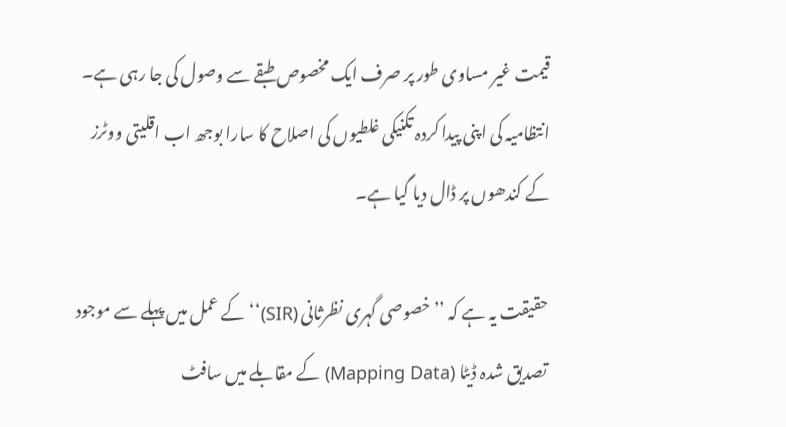قیمت غیر مساوی طور پر صرف ایک مخصوص طبقے سے وصول کی جا رہی ہے۔ انتظامیہ کی اپنی پیدا کردہ تکنیکی غلطیوں کی اصلاح کا سارا بوجھ اب اقلیتی ووٹرز کے کندھوں پر ڈال دیا گیا ہے۔

حقیقت یہ ہے کہ ’’خصوصی گہری نظرثانی (SIR)‘‘کے عمل میں پہلے سے موجود تصدیق شدہ ڈیٹا (Mapping Data) کے مقابلے میں سافٹ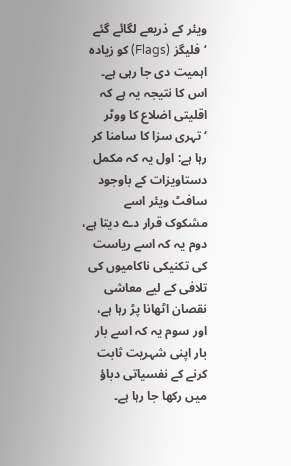ویئر کے ذریعے لگائے گئے ‘فلیگز (Flags) کو زیادہ اہمیت دی جا رہی ہے۔ اس کا نتیجہ یہ ہے کہ اقلیتی اضلاع کا ووٹر ‘تہری سزا کا سامنا کر رہا ہے: اول یہ کہ مکمل دستاویزات کے باوجود سافٹ ویئر اسے مشکوک قرار دے دیتا ہے، دوم یہ کہ اسے ریاست کی تکنیکی ناکامیوں کی تلافی کے لیے معاشی نقصان اٹھانا پڑ رہا ہے، اور سوم یہ کہ اسے بار بار اپنی شہریت ثابت کرنے کے نفسیاتی دباؤ میں رکھا جا رہا ہے۔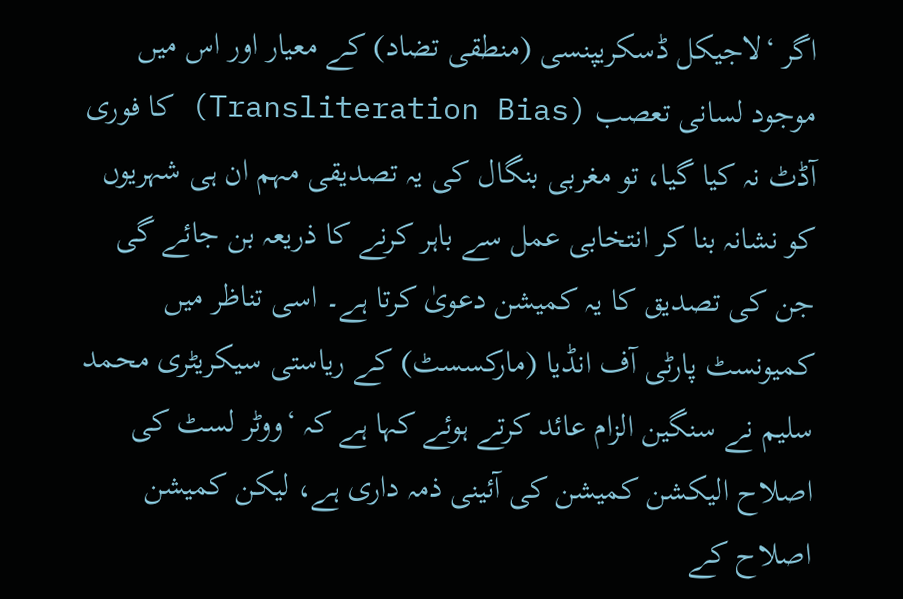اگر ‘لاجیکل ڈسکریپنسی (منطقی تضاد) کے معیار اور اس میں موجود لسانی تعصب (Transliteration Bias) کا فوری آڈٹ نہ کیا گیا، تو مغربی بنگال کی یہ تصدیقی مہم ان ہی شہریوں کو نشانہ بنا کر انتخابی عمل سے باہر کرنے کا ذریعہ بن جائے گی جن کی تصدیق کا یہ کمیشن دعویٰ کرتا ہے۔ اسی تناظر میں کمیونسٹ پارٹی آف انڈیا (مارکسسٹ) کے ریاستی سیکریٹری محمد سلیم نے سنگین الزام عائد کرتے ہوئے کہا ہے کہ ‘ووٹر لسٹ کی اصلاح الیکشن کمیشن کی آئینی ذمہ داری ہے، لیکن کمیشن اصلاح کے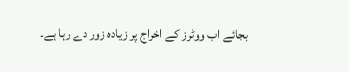بجائے اب ووٹرز کے اخراج پر زیادہ زور دے رہا ہے۔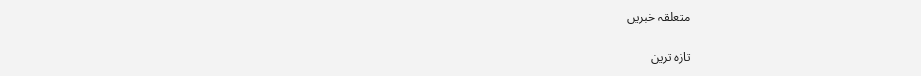متعلقہ خبریں

تازہ ترین